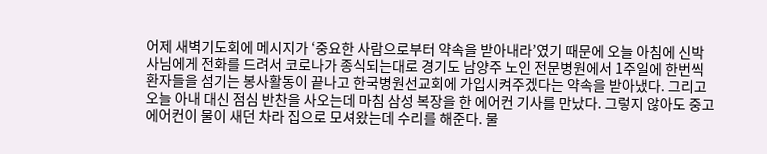어제 새벽기도회에 메시지가 ‘중요한 사람으로부터 약속을 받아내라’였기 때문에 오늘 아침에 신박사님에게 전화를 드려서 코로나가 종식되는대로 경기도 남양주 노인 전문병원에서 1주일에 한번씩 환자들을 섬기는 봉사활동이 끝나고 한국병원선교회에 가입시켜주겠다는 약속을 받아냈다. 그리고 오늘 아내 대신 점심 반찬을 사오는데 마침 삼성 복장을 한 에어컨 기사를 만났다. 그렇지 않아도 중고 에어컨이 물이 새던 차라 집으로 모셔왔는데 수리를 해준다. 물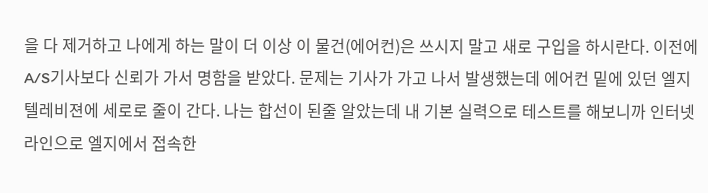을 다 제거하고 나에게 하는 말이 더 이상 이 물건(에어컨)은 쓰시지 말고 새로 구입을 하시란다. 이전에 A/S기사보다 신뢰가 가서 명함을 받았다. 문제는 기사가 가고 나서 발생했는데 에어컨 밑에 있던 엘지 텔레비젼에 세로로 줄이 간다. 나는 합선이 된줄 알았는데 내 기본 실력으로 테스트를 해보니까 인터넷라인으로 엘지에서 접속한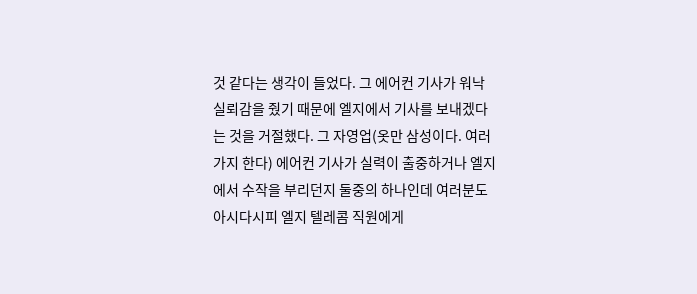것 같다는 생각이 들었다. 그 에어컨 기사가 워낙 실뢰감을 줬기 때문에 엘지에서 기사를 보내겠다는 것을 거절했다. 그 자영업(옷만 삼성이다. 여러가지 한다) 에어컨 기사가 실력이 출중하거나 엘지에서 수작을 부리던지 둘중의 하나인데 여러분도 아시다시피 엘지 텔레콤 직원에게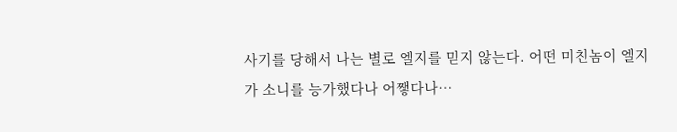사기를 당해서 나는 별로 엘지를 믿지 않는다. 어떤 미친놈이 엘지가 소니를 능가했다나 어쨓다나…